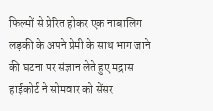फिल्मों से प्रेरित होकर एक नाबालिग लड़की के अपने प्रेमी के साथ भाग जाने की घटना पर संज्ञान लेते हुए मद्रास हाईकोर्ट ने सोमवार को सेंसर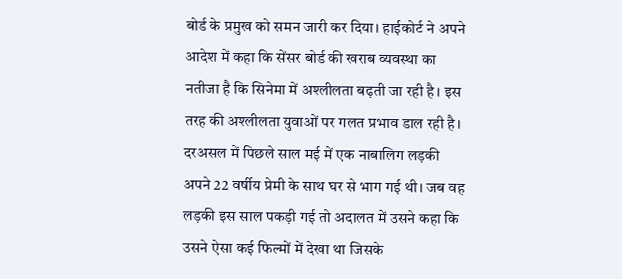बोर्ड के प्रमुख को समन जारी कर दिया। हाईकोर्ट ने अपने आदेश में कहा कि सेंसर बोर्ड की खराब व्यवस्था का नतीजा है कि सिनेमा में अश्लीलता बढ़ती जा रही है। इस तरह की अश्लीलता युवाओं पर गलत प्रभाव डाल रही है।
दरअसल में पिछले साल मई में एक नाबालिग लड़की अपने 22 वर्षीय प्रेमी के साथ घर से भाग गई थी। जब वह लड़की इस साल पकड़ी गई तो अदालत में उसने कहा कि उसने ऐसा कई फिल्मों में देखा था जिसके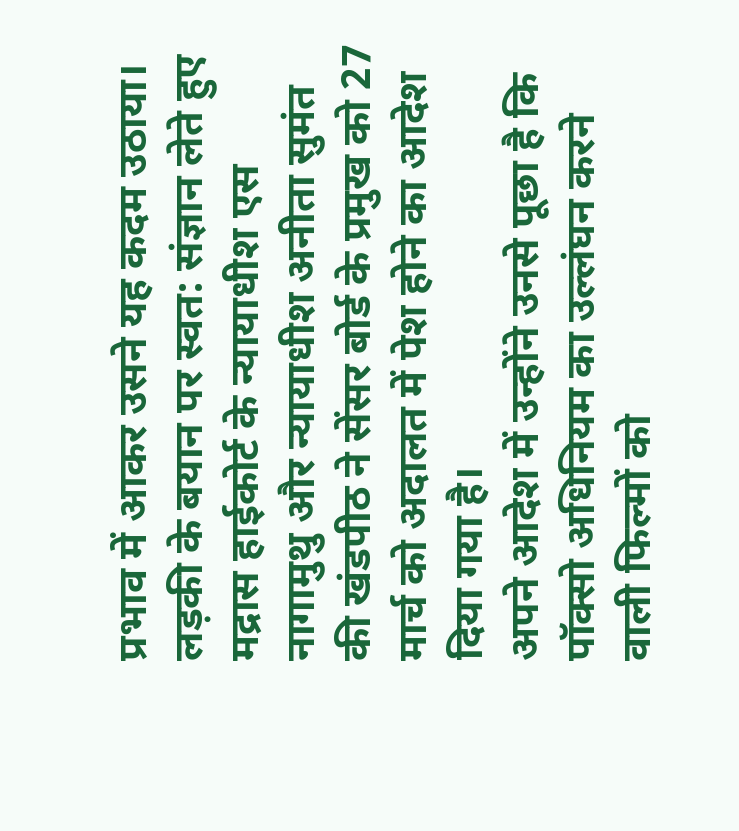प्रभाव में आकर उसने यह कदम उठाया।
लड़की के बयान पर स्वत: संज्ञान लेते हुए मद्रास हाईकोर्ट के न्यायाधीश एस नागामुथु और न्यायाधीश अनीता सुमंत की खंडपीठ ने सेंसर बोर्ड के प्रमुख को 27 मार्च को अदालत में पेश होने का आदेश दिया गया है।
अपने आदेश में उन्होंने उनसे पूछा है कि पॉक्सो अधिनियम का उल्लंघन करने वाली फिल्मों को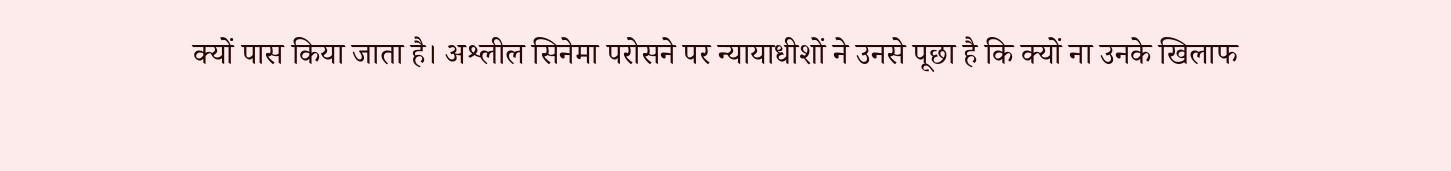क्यों पास किया जाता है। अश्लील सिनेमा परोसने पर न्यायाधीशों ने उनसे पूछा है कि क्यों ना उनके खिलाफ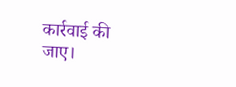कार्रवाई की जाए।